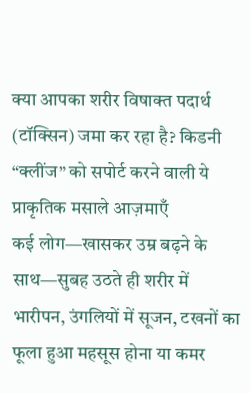क्या आपका शरीर विषाक्त पदार्थ (टॉक्सिन) जमा कर रहा है? किडनी “क्लींज” को सपोर्ट करने वाली ये प्राकृतिक मसाले आज़माएँ
कई लोग—खासकर उम्र बढ़ने के साथ—सुबह उठते ही शरीर में भारीपन, उंगलियों में सूजन, टखनों का फूला हुआ महसूस होना या कमर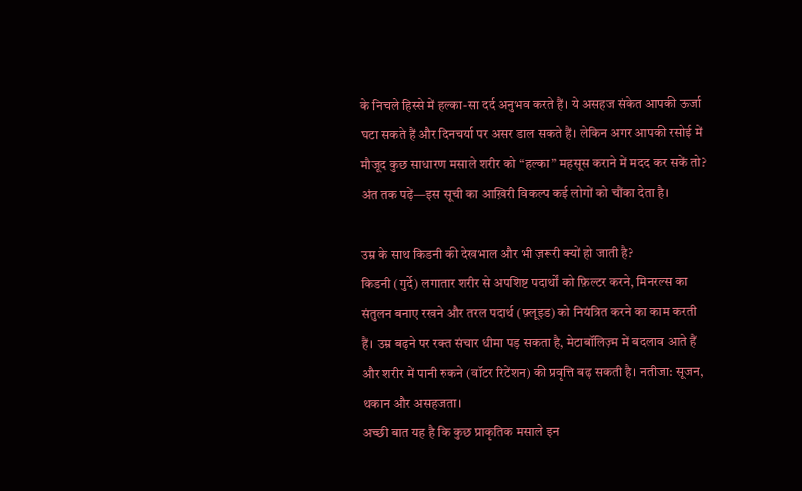के निचले हिस्से में हल्का-सा दर्द अनुभव करते हैं। ये असहज संकेत आपकी ऊर्जा घटा सकते हैं और दिनचर्या पर असर डाल सकते हैं। लेकिन अगर आपकी रसोई में मौजूद कुछ साधारण मसाले शरीर को “हल्का” महसूस कराने में मदद कर सकें तो? अंत तक पढ़ें—इस सूची का आख़िरी विकल्प कई लोगों को चौंका देता है।

उम्र के साथ किडनी की देखभाल और भी ज़रूरी क्यों हो जाती है?
किडनी (गुर्दे) लगातार शरीर से अपशिष्ट पदार्थों को फ़िल्टर करने, मिनरल्स का संतुलन बनाए रखने और तरल पदार्थ (फ़्लूइड) को नियंत्रित करने का काम करती हैं। उम्र बढ़ने पर रक्त संचार धीमा पड़ सकता है, मेटाबॉलिज़्म में बदलाव आते हैं और शरीर में पानी रुकने (वॉटर रिटेंशन) की प्रवृत्ति बढ़ सकती है। नतीजा: सूजन, थकान और असहजता।
अच्छी बात यह है कि कुछ प्राकृतिक मसाले इन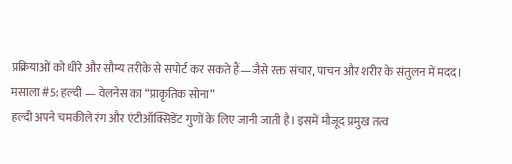प्रक्रियाओं को धीरे और सौम्य तरीके से सपोर्ट कर सकते हैं—जैसे रक्त संचार, पाचन और शरीर के संतुलन में मदद।
मसाला #5: हल्दी — वेलनेस का “प्राकृतिक सोना”
हल्दी अपने चमकीले रंग और एंटीऑक्सिडेंट गुणों के लिए जानी जाती है। इसमें मौजूद प्रमुख तत्व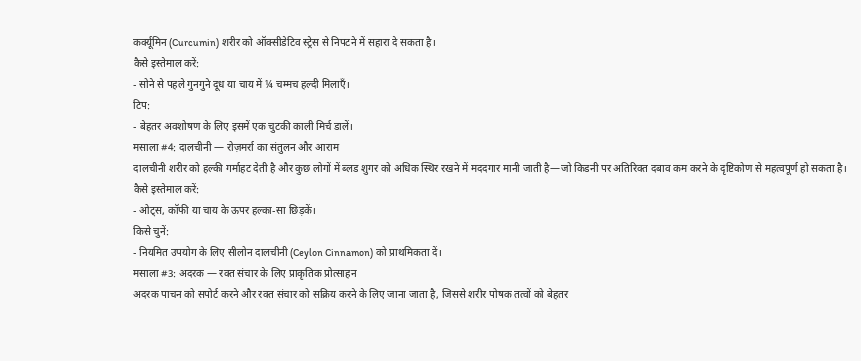कर्क्यूमिन (Curcumin) शरीर को ऑक्सीडेटिव स्ट्रेस से निपटने में सहारा दे सकता है।
कैसे इस्तेमाल करें:
- सोने से पहले गुनगुने दूध या चाय में ¼ चम्मच हल्दी मिलाएँ।
टिप:
- बेहतर अवशोषण के लिए इसमें एक चुटकी काली मिर्च डालें।
मसाला #4: दालचीनी — रोज़मर्रा का संतुलन और आराम
दालचीनी शरीर को हल्की गर्माहट देती है और कुछ लोगों में ब्लड शुगर को अधिक स्थिर रखने में मददगार मानी जाती है—जो किडनी पर अतिरिक्त दबाव कम करने के दृष्टिकोण से महत्वपूर्ण हो सकता है।
कैसे इस्तेमाल करें:
- ओट्स, कॉफी या चाय के ऊपर हल्का-सा छिड़कें।
किसे चुनें:
- नियमित उपयोग के लिए सीलोन दालचीनी (Ceylon Cinnamon) को प्राथमिकता दें।
मसाला #3: अदरक — रक्त संचार के लिए प्राकृतिक प्रोत्साहन
अदरक पाचन को सपोर्ट करने और रक्त संचार को सक्रिय करने के लिए जाना जाता है, जिससे शरीर पोषक तत्वों को बेहतर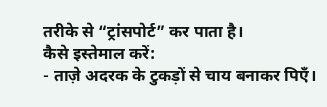तरीके से “ट्रांसपोर्ट” कर पाता है।
कैसे इस्तेमाल करें:
- ताज़े अदरक के टुकड़ों से चाय बनाकर पिएँ।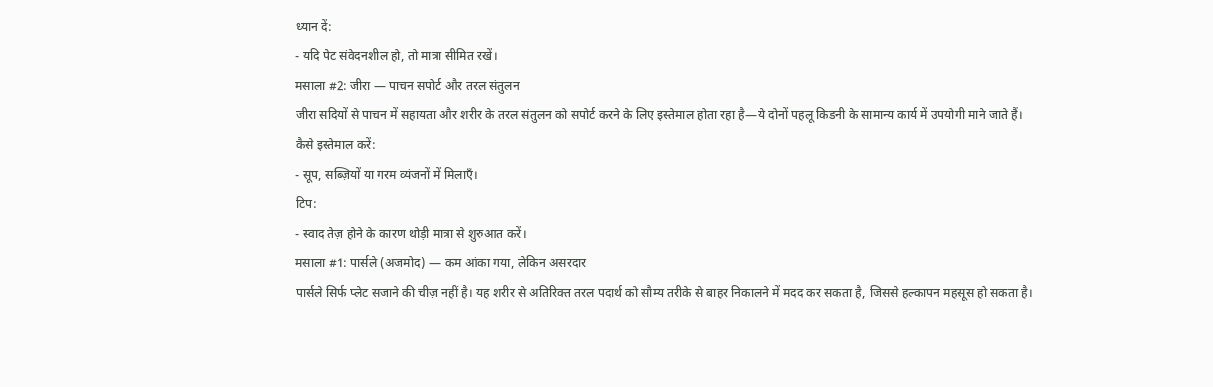ध्यान दें:
- यदि पेट संवेदनशील हो, तो मात्रा सीमित रखें।
मसाला #2: जीरा — पाचन सपोर्ट और तरल संतुलन
जीरा सदियों से पाचन में सहायता और शरीर के तरल संतुलन को सपोर्ट करने के लिए इस्तेमाल होता रहा है—ये दोनों पहलू किडनी के सामान्य कार्य में उपयोगी माने जाते हैं।
कैसे इस्तेमाल करें:
- सूप, सब्ज़ियों या गरम व्यंजनों में मिलाएँ।
टिप:
- स्वाद तेज़ होने के कारण थोड़ी मात्रा से शुरुआत करें।
मसाला #1: पार्सले (अजमोद) — कम आंका गया, लेकिन असरदार
पार्सले सिर्फ प्लेट सजाने की चीज़ नहीं है। यह शरीर से अतिरिक्त तरल पदार्थ को सौम्य तरीके से बाहर निकालने में मदद कर सकता है, जिससे हल्कापन महसूस हो सकता है।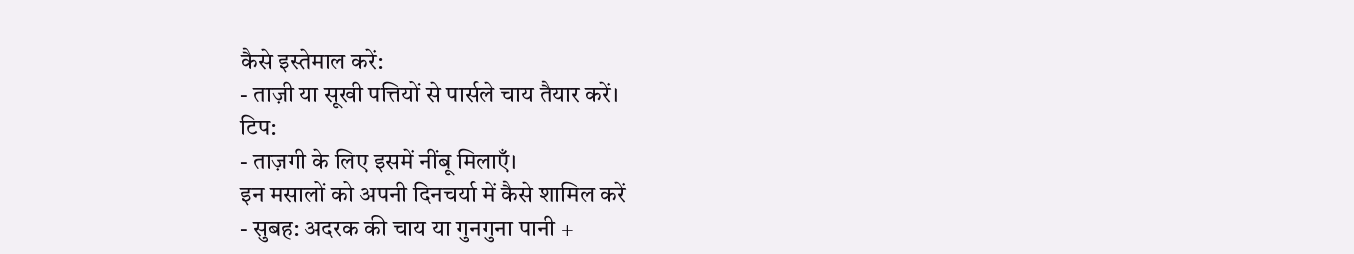कैसे इस्तेमाल करें:
- ताज़ी या सूखी पत्तियों से पार्सले चाय तैयार करें।
टिप:
- ताज़गी के लिए इसमें नींबू मिलाएँ।
इन मसालों को अपनी दिनचर्या में कैसे शामिल करें
- सुबह: अदरक की चाय या गुनगुना पानी +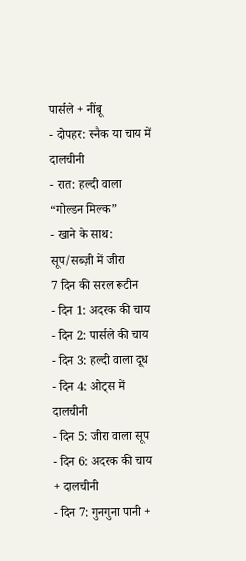पार्सले + नींबू
- दोपहर: स्नैक या चाय में दालचीनी
- रात: हल्दी वाला “गोल्डन मिल्क”
- खाने के साथ: सूप/सब्ज़ी में जीरा
7 दिन की सरल रूटीन
- दिन 1: अदरक की चाय
- दिन 2: पार्सले की चाय
- दिन 3: हल्दी वाला दूध
- दिन 4: ओट्स में दालचीनी
- दिन 5: जीरा वाला सूप
- दिन 6: अदरक की चाय + दालचीनी
- दिन 7: गुनगुना पानी +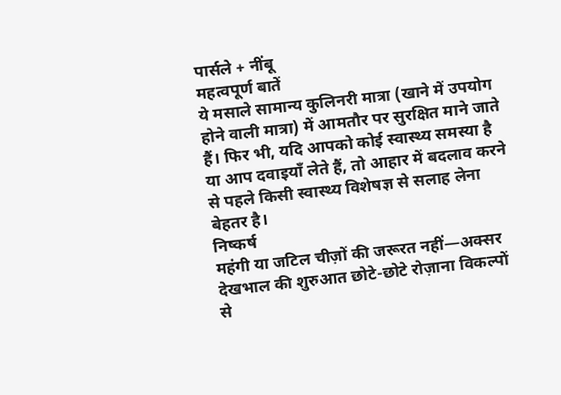पार्सले + नींबू
महत्वपूर्ण बातें
ये मसाले सामान्य कुलिनरी मात्रा (खाने में उपयोग होने वाली मात्रा) में आमतौर पर सुरक्षित माने जाते हैं। फिर भी, यदि आपको कोई स्वास्थ्य समस्या है या आप दवाइयाँ लेते हैं, तो आहार में बदलाव करने से पहले किसी स्वास्थ्य विशेषज्ञ से सलाह लेना बेहतर है।
निष्कर्ष
महंगी या जटिल चीज़ों की जरूरत नहीं—अक्सर देखभाल की शुरुआत छोटे-छोटे रोज़ाना विकल्पों से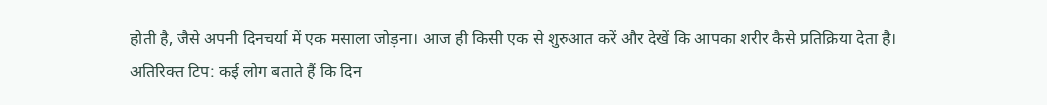होती है, जैसे अपनी दिनचर्या में एक मसाला जोड़ना। आज ही किसी एक से शुरुआत करें और देखें कि आपका शरीर कैसे प्रतिक्रिया देता है।
अतिरिक्त टिप: कई लोग बताते हैं कि दिन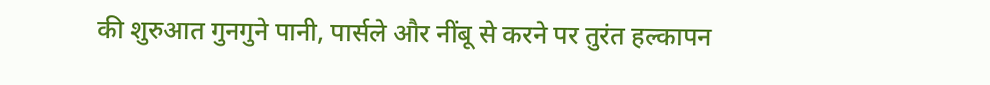की शुरुआत गुनगुने पानी, पार्सले और नींबू से करने पर तुरंत हल्कापन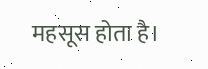महसूस होता है।